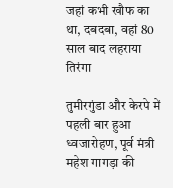जहां कभी खौफ का था, दबदबा, वहां 80 साल बाद लहराया तिरंगा

तुमीरगुंडा और केरपे में पहली बार हुआ ध्वजारोहण, पूर्व मंत्री महेश गागड़ा की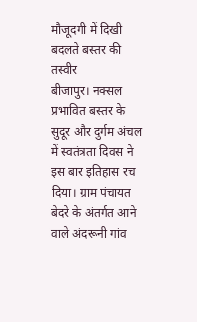मौजूदगी में दिखी बदलते बस्तर की तस्वीर
बीजापुर। नक्सल प्रभावित बस्तर के सुदूर और दुर्गम अंचल में स्वतंत्रता दिवस ने इस बार इतिहास रच दिया। ग्राम पंचायत बेदरे के अंतर्गत आने वाले अंदरूनी गांव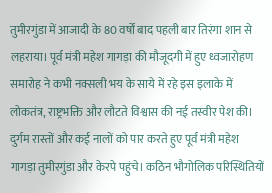तुमीरगुंडा में आजादी के 80 वर्षों बाद पहली बार तिरंगा शान से लहराया। पूर्व मंत्री महेश गागड़ा की मौजूदगी में हुए ध्वजारोहण समारोह ने कभी नक्सली भय के साये में रहे इस इलाके में लोकतंत्र, राष्ट्रभक्ति और लौटते विश्वास की नई तस्वीर पेश की।
दुर्गम रास्तों और कई नालों को पार करते हुए पूर्व मंत्री महेश गागड़ा तुमीरगुंडा और केरपे पहुंचे। कठिन भौगोलिक परिस्थितियों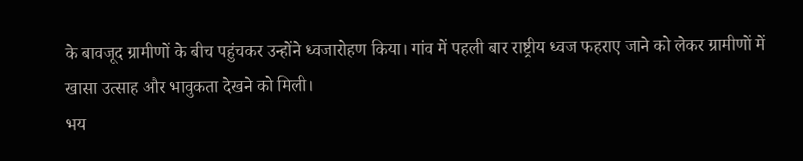के बावजूद ग्रामीणों के बीच पहुंचकर उन्होंने ध्वजारोहण किया। गांव में पहली बार राष्ट्रीय ध्वज फहराए जाने को लेकर ग्रामीणों में खासा उत्साह और भावुकता देखने को मिली।
भय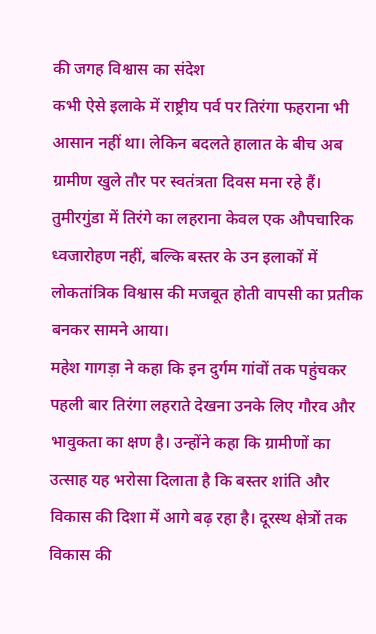की जगह विश्वास का संदेश
कभी ऐसे इलाके में राष्ट्रीय पर्व पर तिरंगा फहराना भी आसान नहीं था। लेकिन बदलते हालात के बीच अब ग्रामीण खुले तौर पर स्वतंत्रता दिवस मना रहे हैं। तुमीरगुंडा में तिरंगे का लहराना केवल एक औपचारिक ध्वजारोहण नहीं, बल्कि बस्तर के उन इलाकों में लोकतांत्रिक विश्वास की मजबूत होती वापसी का प्रतीक बनकर सामने आया।
महेश गागड़ा ने कहा कि इन दुर्गम गांवों तक पहुंचकर पहली बार तिरंगा लहराते देखना उनके लिए गौरव और भावुकता का क्षण है। उन्होंने कहा कि ग्रामीणों का उत्साह यह भरोसा दिलाता है कि बस्तर शांति और विकास की दिशा में आगे बढ़ रहा है। दूरस्थ क्षेत्रों तक विकास की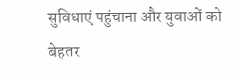सुविधाएं पहुंचाना और युवाओं को बेहतर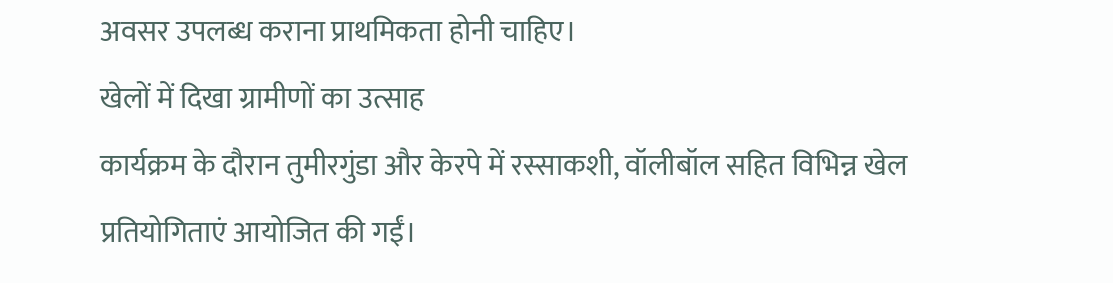अवसर उपलब्ध कराना प्राथमिकता होनी चाहिए।
खेलों में दिखा ग्रामीणों का उत्साह
कार्यक्रम के दौरान तुमीरगुंडा और केरपे में रस्साकशी, वॉलीबॉल सहित विभिन्न खेल प्रतियोगिताएं आयोजित की गईं।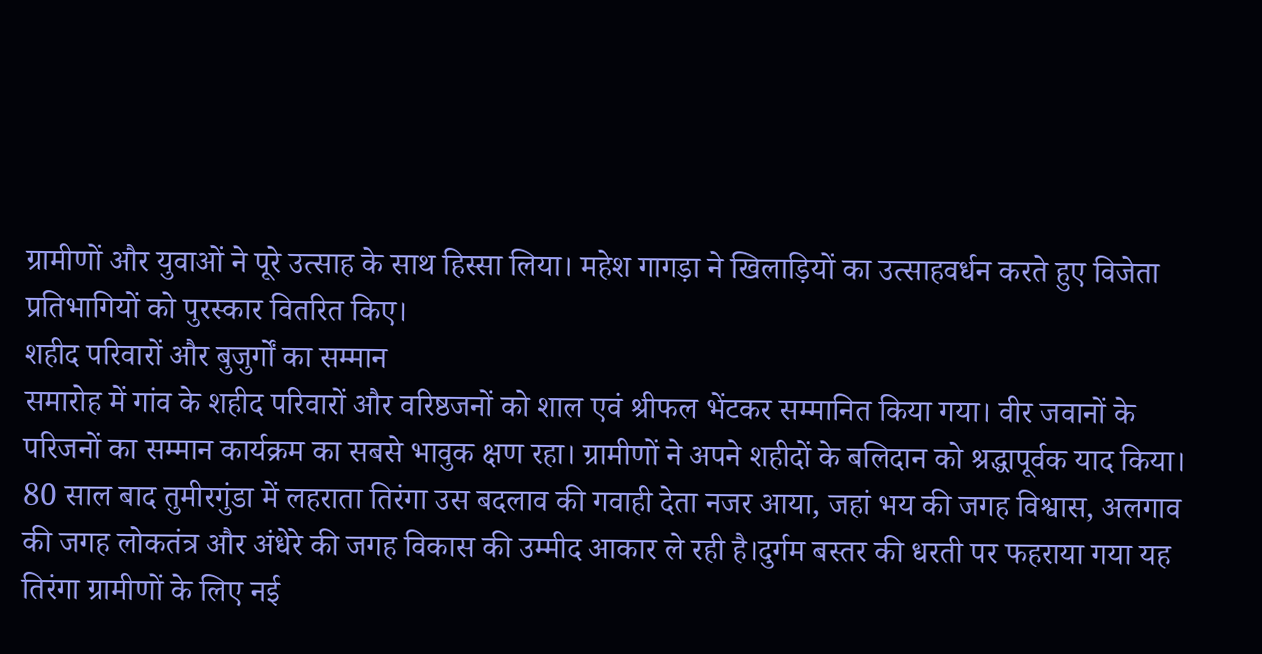ग्रामीणों और युवाओं ने पूरे उत्साह के साथ हिस्सा लिया। महेश गागड़ा ने खिलाड़ियों का उत्साहवर्धन करते हुए विजेता प्रतिभागियों को पुरस्कार वितरित किए।
शहीद परिवारों और बुजुर्गों का सम्मान
समारोह में गांव के शहीद परिवारों और वरिष्ठजनों को शाल एवं श्रीफल भेंटकर सम्मानित किया गया। वीर जवानों के परिजनों का सम्मान कार्यक्रम का सबसे भावुक क्षण रहा। ग्रामीणों ने अपने शहीदों के बलिदान को श्रद्धापूर्वक याद किया।
80 साल बाद तुमीरगुंडा में लहराता तिरंगा उस बदलाव की गवाही देता नजर आया, जहां भय की जगह विश्वास, अलगाव की जगह लोकतंत्र और अंधेरे की जगह विकास की उम्मीद आकार ले रही है।दुर्गम बस्तर की धरती पर फहराया गया यह तिरंगा ग्रामीणों के लिए नई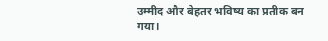उम्मीद और बेहतर भविष्य का प्रतीक बन गया।